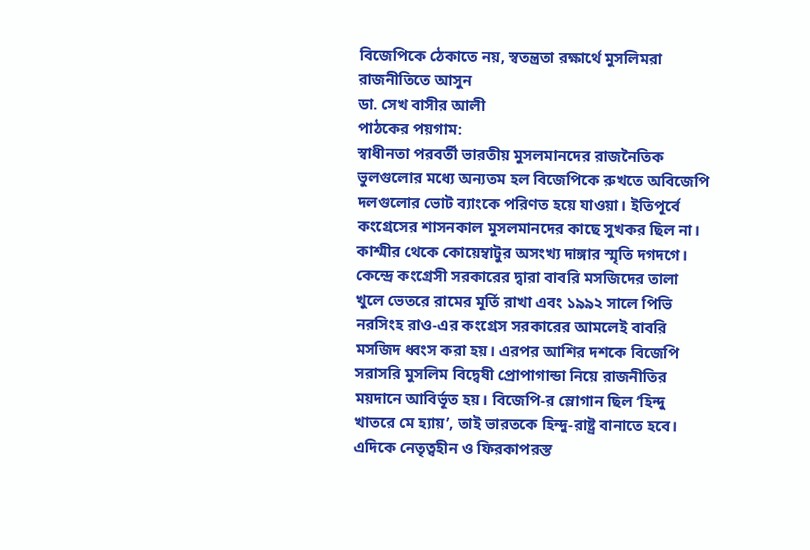বিজেপিকে ঠেকাতে নয়, স্বতন্ত্রতা রক্ষার্থে মুসলিমরা রাজনীতিতে আসুন
ডা. সেখ বাসীর আলী
পাঠকের পয়গাম:
স্বাধীনতা পরবর্তী ভারতীয় মুসলমানদের রাজনৈতিক ভুলগুলোর মধ্যে অন্যতম হল বিজেপিকে রুখতে অবিজেপি দলগুলোর ভোট ব্যাংকে পরিণত হয়ে যাওয়া। ইতিপূর্বে কংগ্রেসের শাসনকাল মুসলমানদের কাছে সুখকর ছিল না। কাশ্মীর থেকে কোয়েম্বাটুর অসংখ্য দাঙ্গার স্মৃতি দগদগে। কেন্দ্রে কংগ্রেসী সরকারের দ্বারা বাবরি মসজিদের তালা খুলে ভেতরে রামের মূর্তি রাখা এবং ১৯৯২ সালে পিভি নরসিংহ রাও-এর কংগ্রেস সরকারের আমলেই বাবরি মসজিদ ধ্বংস করা হয়। এরপর আশির দশকে বিজেপি সরাসরি মুসলিম বিদ্বেষী প্রোপাগান্ডা নিয়ে রাজনীতির ময়দানে আবির্ভূত হয়। বিজেপি-র স্লোগান ছিল ‘হিন্দু খাতরে মে হ্যায়’, তাই ভারতকে হিন্দু-রাষ্ট্র বানাতে হবে।
এদিকে নেতৃত্বহীন ও ফিরকাপরস্ত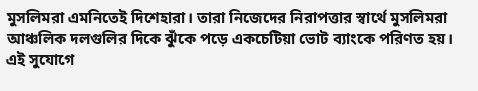মুসলিমরা এমনিতেই দিশেহারা। তারা নিজেদের নিরাপত্তার স্বার্থে মুসলিমরা আঞ্চলিক দলগুলির দিকে ঝুঁকে পড়ে একচেটিয়া ভোট ব্যাংকে পরিণত হয়। এই সুযোগে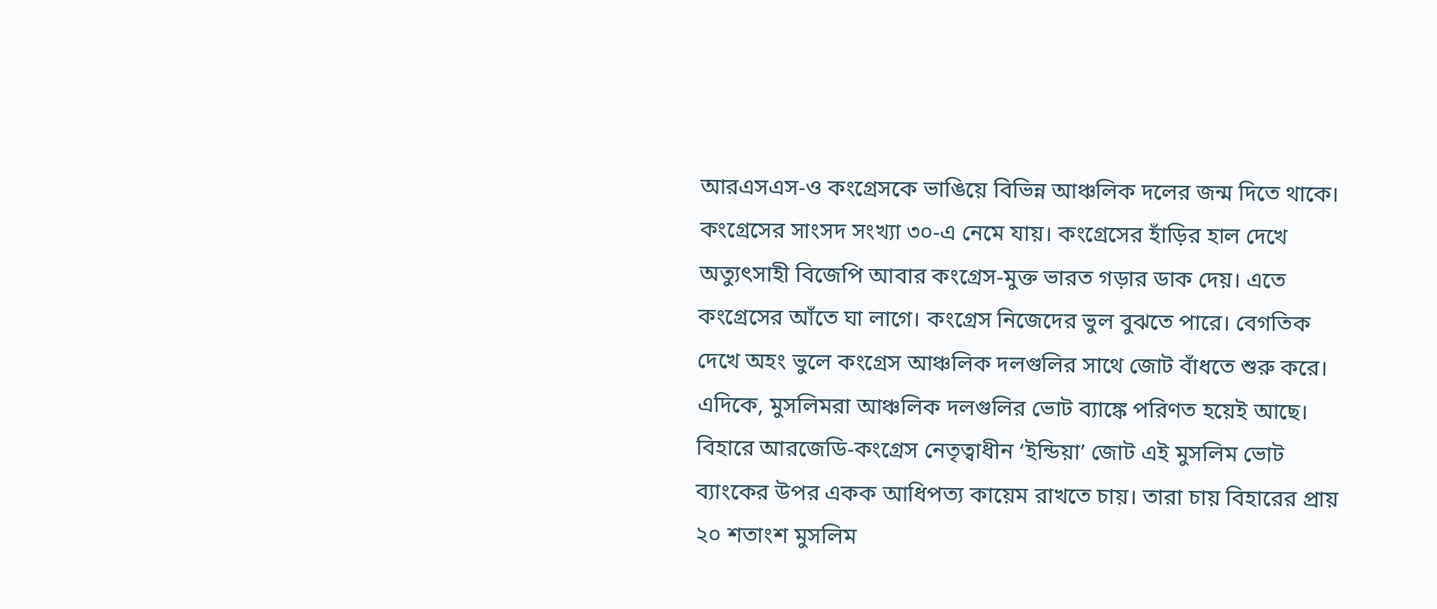আরএসএস-ও কংগ্রেসকে ভাঙিয়ে বিভিন্ন আঞ্চলিক দলের জন্ম দিতে থাকে। কংগ্রেসের সাংসদ সংখ্যা ৩০-এ নেমে যায়। কংগ্রেসের হাঁড়ির হাল দেখে অত্যুৎসাহী বিজেপি আবার কংগ্রেস-মুক্ত ভারত গড়ার ডাক দেয়। এতে কংগ্রেসের আঁতে ঘা লাগে। কংগ্রেস নিজেদের ভুল বুঝতে পারে। বেগতিক দেখে অহং ভুলে কংগ্রেস আঞ্চলিক দলগুলির সাথে জোট বাঁধতে শুরু করে। এদিকে, মুসলিমরা আঞ্চলিক দলগুলির ভোট ব্যাঙ্কে পরিণত হয়েই আছে।
বিহারে আরজেডি-কংগ্রেস নেতৃত্বাধীন ‘ইন্ডিয়া’ জোট এই মুসলিম ভোট ব্যাংকের উপর একক আধিপত্য কায়েম রাখতে চায়। তারা চায় বিহারের প্রায় ২০ শতাংশ মুসলিম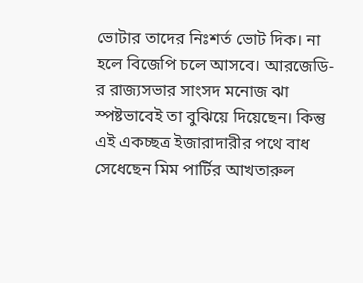ভোটার তাদের নিঃশর্ত ভোট দিক। না হলে বিজেপি চলে আসবে। আরজেডি-র রাজ্যসভার সাংসদ মনোজ ঝা স্পষ্টভাবেই তা বুঝিয়ে দিয়েছেন। কিন্তু এই একচ্ছত্র ইজারাদারীর পথে বাধ সেধেছেন মিম পার্টির আখতারুল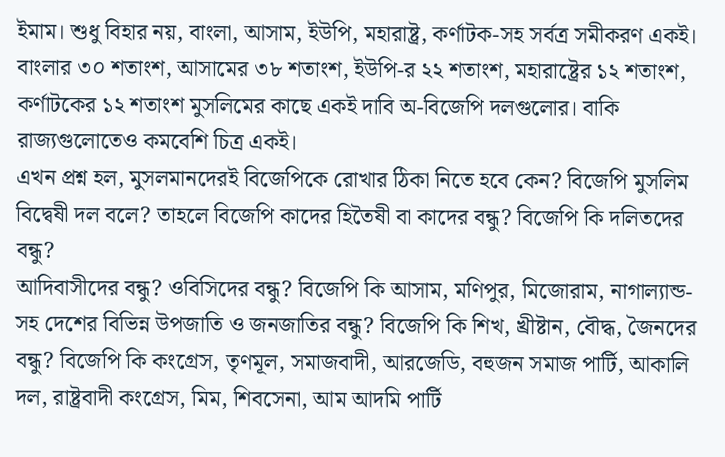ইমাম। শুধু বিহার নয়, বাংলা, আসাম, ইউপি, মহারাষ্ট্র, কর্ণাটক-সহ সর্বত্র সমীকরণ একই। বাংলার ৩০ শতাংশ, আসামের ৩৮ শতাংশ, ইউপি-র ২২ শতাংশ, মহারাষ্ট্রের ১২ শতাংশ, কর্ণাটকের ১২ শতাংশ মুসলিমের কাছে একই দাবি অ-বিজেপি দলগুলোর। বাকি রাজ্যগুলোতেও কমবেশি চিত্র একই।
এখন প্রশ্ন হল, মুসলমানদেরই বিজেপিকে রোখার ঠিকা নিতে হবে কেন? বিজেপি মুসলিম বিদ্বেষী দল বলে? তাহলে বিজেপি কাদের হিতৈষী বা কাদের বন্ধু? বিজেপি কি দলিতদের বন্ধু?
আদিবাসীদের বন্ধু? ওবিসিদের বন্ধু? বিজেপি কি আসাম, মণিপুর, মিজোরাম, নাগাল্যান্ড-সহ দেশের বিভিন্ন উপজাতি ও জনজাতির বন্ধু? বিজেপি কি শিখ, খ্রীষ্টান, বৌদ্ধ, জৈনদের বন্ধু? বিজেপি কি কংগ্রেস, তৃণমূল, সমাজবাদী, আরজেডি, বহুজন সমাজ পার্টি, আকালি দল, রাষ্ট্রবাদী কংগ্রেস, মিম, শিবসেনা, আম আদমি পার্টি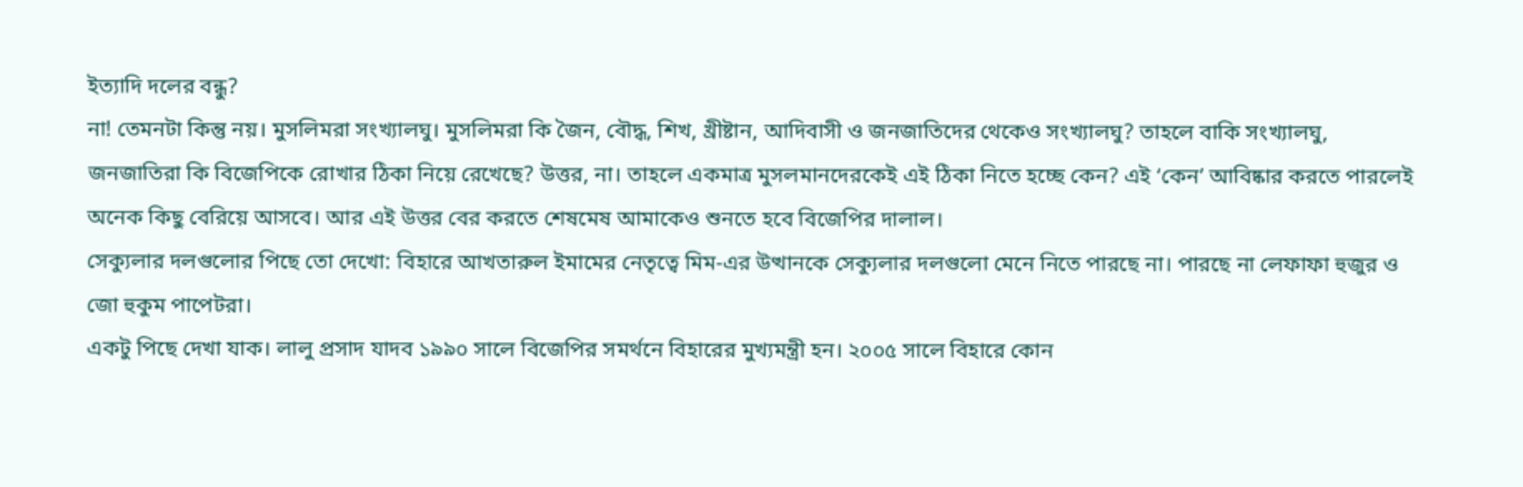ইত্যাদি দলের বন্ধু?
না! তেমনটা কিন্তু নয়। মুসলিমরা সংখ্যালঘু। মুসলিমরা কি জৈন, বৌদ্ধ, শিখ, খ্রীষ্টান, আদিবাসী ও জনজাতিদের থেকেও সংখ্যালঘু? তাহলে বাকি সংখ্যালঘু, জনজাতিরা কি বিজেপিকে রোখার ঠিকা নিয়ে রেখেছে? উত্তর, না। তাহলে একমাত্র মুসলমানদেরকেই এই ঠিকা নিতে হচ্ছে কেন? এই ‘কেন’ আবিষ্কার করতে পারলেই অনেক কিছু বেরিয়ে আসবে। আর এই উত্তর বের করতে শেষমেষ আমাকেও শুনতে হবে বিজেপির দালাল।
সেক্যুলার দলগুলোর পিছে তো দেখো: বিহারে আখতারুল ইমামের নেতৃত্বে মিম-এর উত্থানকে সেক্যুলার দলগুলো মেনে নিতে পারছে না। পারছে না লেফাফা হুজুর ও জো হুকুম পাপেটরা।
একটু পিছে দেখা যাক। লালু প্রসাদ যাদব ১৯৯০ সালে বিজেপির সমর্থনে বিহারের মুখ্যমন্ত্রী হন। ২০০৫ সালে বিহারে কোন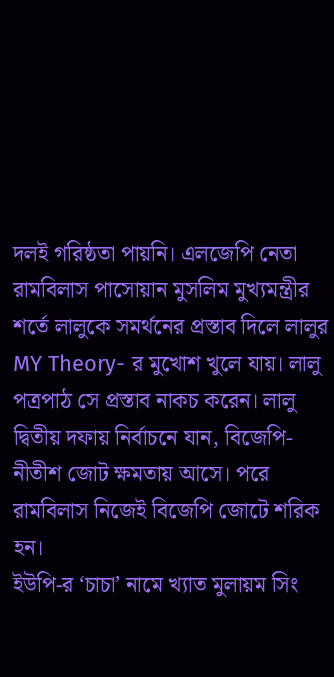দলই গরিষ্ঠতা পায়নি। এলজেপি নেতা রামবিলাস পাসোয়ান মুসলিম মুখ্যমন্ত্রীর শর্তে লালুকে সমর্থনের প্রস্তাব দিলে লালুর MY Theory- র মুখোশ খুলে যায়। লালু পত্রপাঠ সে প্রস্তাব নাকচ করেন। লালু দ্বিতীয় দফায় নির্বাচনে যান, বিজেপি-নীতীশ জোট ক্ষমতায় আসে। পরে রামবিলাস নিজেই বিজেপি জোটে শরিক হন।
ইউপি-র ‘চাচা’ নামে খ্যাত মুলায়ম সিং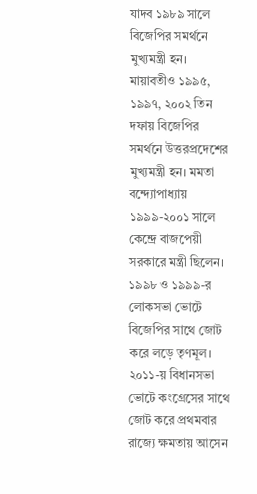যাদব ১৯৮৯ সালে বিজেপির সমর্থনে মুখ্যমন্ত্রী হন। মায়াবতীও ১৯৯৫, ১৯৯৭, ২০০২ তিন দফায় বিজেপির সমর্থনে উত্তরপ্রদেশের মুখ্যমন্ত্রী হন। মমতা বন্দ্যোপাধ্যায় ১৯৯৯-২০০১ সালে কেন্দ্রে বাজপেয়ী সরকারে মন্ত্রী ছিলেন। ১৯৯৮ ও ১৯৯৯-র লোকসভা ভোটে বিজেপির সাথে জোট করে লড়ে তৃণমূল। ২০১১-য় বিধানসভা ভোটে কংগ্রেসের সাথে জোট করে প্রথমবার রাজ্যে ক্ষমতায় আসেন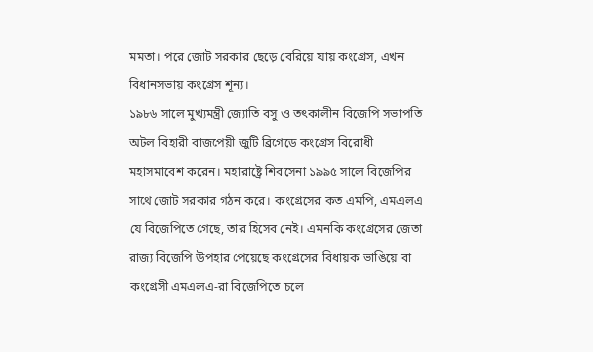মমতা। পরে জোট সরকার ছেড়ে বেরিয়ে যায় কংগ্রেস, এখন বিধানসভায় কংগ্রেস শূন্য।
১৯৮৬ সালে মুখ্যমন্ত্রী জ্যোতি বসু ও তৎকালীন বিজেপি সভাপতি অটল বিহারী বাজপেয়ী জুটি ব্রিগেডে কংগ্রেস বিরোধী মহাসমাবেশ করেন। মহারাষ্ট্রে শিবসেনা ১৯৯৫ সালে বিজেপির সাথে জোট সরকার গঠন করে। কংগ্রেসের কত এমপি, এমএলএ যে বিজেপিতে গেছে, তার হিসেব নেই। এমনকি কংগ্রেসের জেতা রাজ্য বিজেপি উপহার পেয়েছে কংগ্রেসের বিধায়ক ভাঙিয়ে বা কংগ্রেসী এমএলএ-রা বিজেপিতে চলে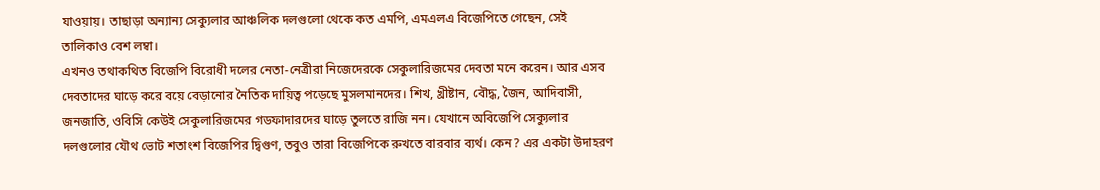যাওয়ায়। তাছাড়া অন্যান্য সেক্যুলার আঞ্চলিক দলগুলো থেকে কত এমপি, এমএলএ বিজেপিতে গেছেন, সেই তালিকাও বেশ লম্বা।
এখনও তথাকথিত বিজেপি বিরোধী দলের নেতা-নেত্রীরা নিজেদেরকে সেকুলারিজমের দেবতা মনে করেন। আর এসব দেবতাদের ঘাড়ে করে বয়ে বেড়ানোর নৈতিক দায়িত্ব পড়েছে মুসলমানদের। শিখ, খ্রীষ্টান, বৌদ্ধ, জৈন, আদিবাসী, জনজাতি, ওবিসি কেউই সেকুলারিজমের গডফাদারদের ঘাড়ে তুলতে রাজি নন। যেখানে অবিজেপি সেক্যুলার দলগুলোর যৌথ ভোট শতাংশ বিজেপির দ্বিগুণ, তবুও তারা বিজেপিকে রুখতে বারবার ব্যর্থ। কেন? এর একটা উদাহরণ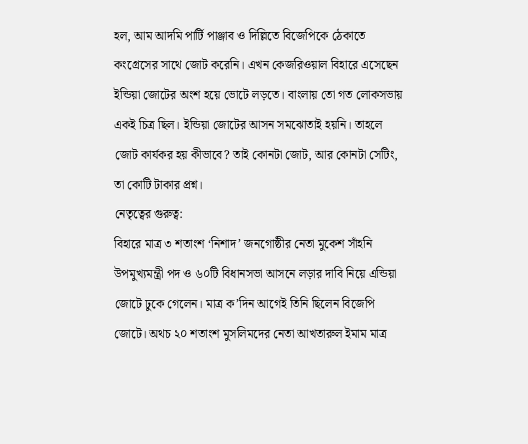হল, আম আদমি পার্টি পাঞ্জাব ও দিল্লিতে বিজেপিকে ঠেকাতে কংগ্রেসের সাথে জোট করেনি। এখন কেজরিওয়াল বিহারে এসেছেন ইন্ডিয়া জোটের অংশ হয়ে ভোটে লড়তে। বাংলায় তো গত লোকসভায় একই চিত্র ছিল। ইন্ডিয়া জোটের আসন সমঝোতাই হয়নি। তাহলে জোট কার্যকর হয় কীভাবে? তাই কোনটা জোট, আর কোনটা সেটিং, তা কোটি টাকার প্রশ্ন।
নেতৃত্বের গুরুত্ব:
বিহারে মাত্র ৩ শতাংশ ‘নিশাদ’ জনগোষ্ঠীর নেতা মুকেশ সাঁহনি উপমুখ্যমন্ত্রী পদ ও ৬০টি বিধানসভা আসনে লড়ার দাবি নিয়ে এন্ডিয়া জোটে ঢুকে গেলেন। মাত্র ক’দিন আগেই তিনি ছিলেন বিজেপি জোটে। অথচ ২০ শতাংশ মুসলিমদের নেতা আখতারুল ইমাম মাত্র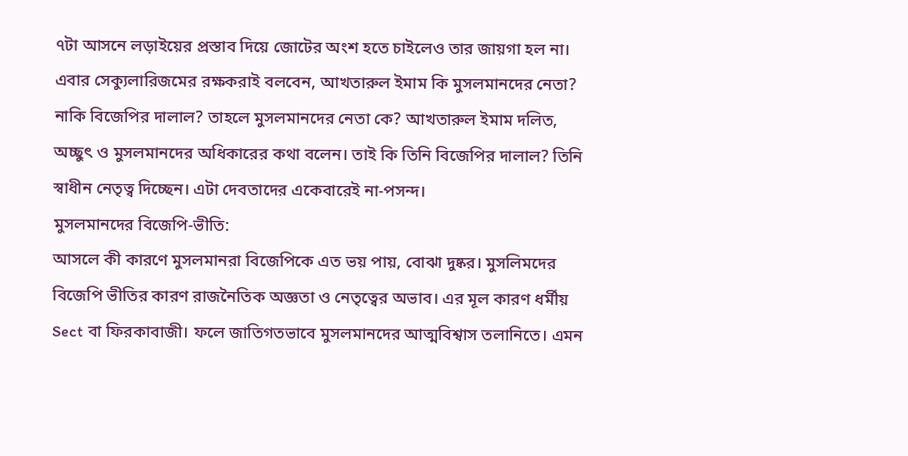৭টা আসনে লড়াইয়ের প্রস্তাব দিয়ে জোটের অংশ হতে চাইলেও তার জায়গা হল না। এবার সেক্যুলারিজমের রক্ষকরাই বলবেন, আখতারুল ইমাম কি মুসলমানদের নেতা? নাকি বিজেপির দালাল? তাহলে মুসলমানদের নেতা কে? আখতারুল ইমাম দলিত, অচ্ছুৎ ও মুসলমানদের অধিকারের কথা বলেন। তাই কি তিনি বিজেপির দালাল? তিনি স্বাধীন নেতৃত্ব দিচ্ছেন। এটা দেবতাদের একেবারেই না-পসন্দ।
মুসলমানদের বিজেপি-ভীতি:
আসলে কী কারণে মুসলমানরা বিজেপিকে এত ভয় পায়, বোঝা দুষ্কর। মুসলিমদের বিজেপি ভীতির কারণ রাজনৈতিক অজ্ঞতা ও নেতৃত্বের অভাব। এর মূল কারণ ধর্মীয় Sect বা ফিরকাবাজী। ফলে জাতিগতভাবে মুসলমানদের আত্মবিশ্বাস তলানিতে। এমন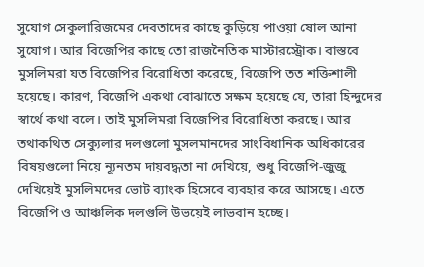সুযোগ সেকুলারিজমের দেবতাদের কাছে কুড়িয়ে পাওয়া ষোল আনা সুযোগ। আর বিজেপির কাছে তো রাজনৈতিক মাস্টারস্ট্রোক। বাস্তবে মুসলিমরা যত বিজেপির বিরোধিতা করেছে, বিজেপি তত শক্তিশালী হয়েছে। কারণ, বিজেপি একথা বোঝাতে সক্ষম হয়েছে যে, তারা হিন্দুদের স্বার্থে কথা বলে। তাই মুসলিমরা বিজেপির বিরোধিতা করছে। আর তথাকথিত সেক্যুলার দলগুলো মুসলমানদের সাংবিধানিক অধিকারের বিষয়গুলো নিয়ে ন্যূনতম দায়বদ্ধতা না দেখিয়ে, শুধু বিজেপি-জুজু দেখিয়েই মুসলিমদের ভোট ব্যাংক হিসেবে ব্যবহার করে আসছে। এতে বিজেপি ও আঞ্চলিক দলগুলি উভয়েই লাভবান হচ্ছে।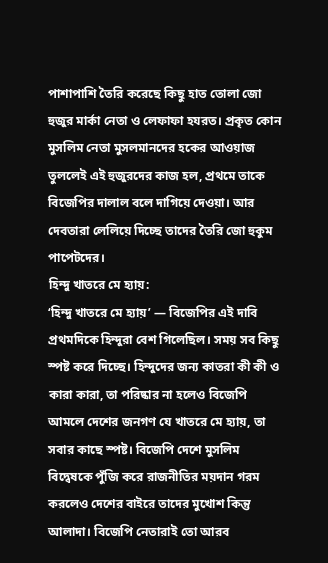পাশাপাশি তৈরি করেছে কিছু হাত তোলা জো হুজুর মার্কা নেতা ও লেফাফা হযরত। প্রকৃত কোন মুসলিম নেতা মুসলমানদের হকের আওয়াজ তুললেই এই হুজুরদের কাজ হল, প্রথমে তাকে বিজেপির দালাল বলে দাগিয়ে দেওয়া। আর দেবতারা লেলিয়ে দিচ্ছে তাদের তৈরি জো হুকুম পাপেটদের।
হিন্দু খাতরে মে হ্যায়:
‘হিন্দু খাতরে মে হ্যায়’ — বিজেপির এই দাবি প্রথমদিকে হিন্দুরা বেশ গিলেছিল। সময় সব কিছু স্পষ্ট করে দিচ্ছে। হিন্দুদের জন্য কাতরা কী কী ও কারা কারা, তা পরিষ্কার না হলেও বিজেপি আমলে দেশের জনগণ যে খাতরে মে হ্যায়, তা সবার কাছে স্পষ্ট। বিজেপি দেশে মুসলিম বিদ্বেষকে পুঁজি করে রাজনীতির ময়দান গরম করলেও দেশের বাইরে তাদের মুখোশ কিন্তু আলাদা। বিজেপি নেতারাই তো আরব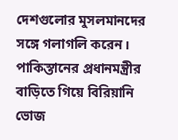দেশগুলোর মুসলমানদের সঙ্গে গলাগলি করেন। পাকিস্তানের প্রধানমন্ত্রীর বাড়িতে গিয়ে বিরিয়ানি ভোজ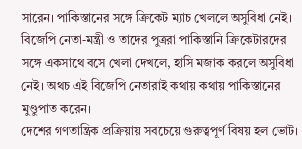সারেন। পাকিস্তানের সঙ্গে ক্রিকেট ম্যাচ খেললে অসুবিধা নেই। বিজেপি নেতা-মন্ত্রী ও তাদের পুত্ররা পাকিস্তানি ক্রিকেটারদের সঙ্গে একসাথে বসে খেলা দেখলে, হাসি মজাক করলে অসুবিধা নেই। অথচ এই বিজেপি নেতারাই কথায় কথায় পাকিস্তানের মুণ্ডুপাত করেন।
দেশের গণতান্ত্রিক প্রক্রিয়ায় সবচেয়ে গুরুত্বপূর্ণ বিষয় হল ভোট।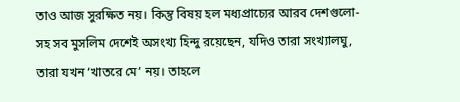তাও আজ সুরক্ষিত নয়। কিন্তু বিষয় হল মধ্যপ্রাচ্যের আরব দেশগুলো-সহ সব মুসলিম দেশেই অসংখ্য হিন্দু রয়েছেন, যদিও তারা সংখ্যালঘু, তারা যখন ‘খাতরে মে’ নয়। তাহলে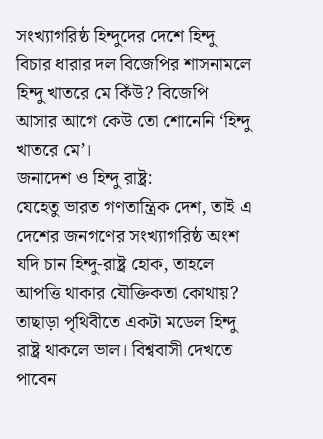সংখ্যাগরিষ্ঠ হিন্দুদের দেশে হিন্দু বিচার ধারার দল বিজেপির শাসনামলে হিন্দু খাতরে মে কিঁউ? বিজেপি আসার আগে কেউ তো শোনেনি ‘হিন্দু খাতরে মে’।
জনাদেশ ও হিন্দু রাষ্ট্র:
যেহেতু ভারত গণতান্ত্রিক দেশ, তাই এ দেশের জনগণের সংখ্যাগরিষ্ঠ অংশ যদি চান হিন্দু-রাষ্ট্র হোক, তাহলে আপত্তি থাকার যৌক্তিকতা কোথায়? তাছাড়া পৃথিবীতে একটা মডেল হিন্দু রাষ্ট্র থাকলে ভাল। বিশ্ববাসী দেখতে পাবেন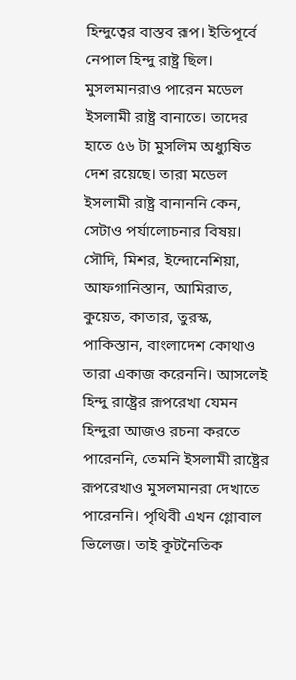হিন্দুত্বের বাস্তব রূপ। ইতিপূর্বে নেপাল হিন্দু রাষ্ট্র ছিল। মুসলমানরাও পারেন মডেল ইসলামী রাষ্ট্র বানাতে। তাদের হাতে ৫৬ টা মুসলিম অধ্যুষিত দেশ রয়েছে। তারা মডেল ইসলামী রাষ্ট্র বানাননি কেন, সেটাও পর্যালোচনার বিষয়।
সৌদি, মিশর, ইন্দোনেশিয়া, আফগানিস্তান, আমিরাত, কুয়েত, কাতার, তুরস্ক, পাকিস্তান, বাংলাদেশ কোথাও তারা একাজ করেননি। আসলেই হিন্দু রাষ্ট্রের রূপরেখা যেমন হিন্দুরা আজও রচনা করতে পারেননি, তেমনি ইসলামী রাষ্ট্রের রূপরেখাও মুসলমানরা দেখাতে পারেননি। পৃথিবী এখন গ্লোবাল ভিলেজ। তাই কূটনৈতিক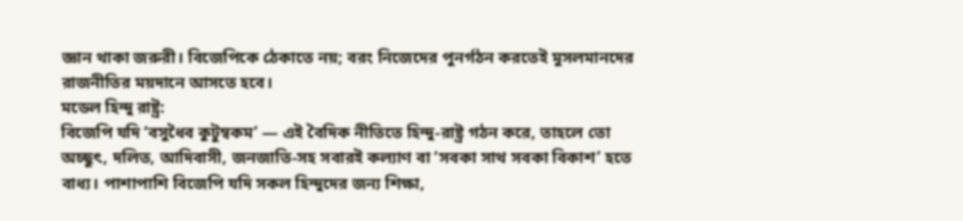জ্ঞান থাকা জরুরী। বিজেপিকে ঠেকাতে নয়; বরং নিজেদের পুনর্গঠন করতেই মুসলমানদের রাজনীতির ময়দানে আসতে হবে।
মডেল হিন্দু রাষ্ট্র:
বিজেপি যদি ‘বসুধৈব কুটুম্বকম’ — এই বৈদিক নীতিতে হিন্দু-রাষ্ট্র গঠন করে, তাহলে তো অচ্ছুৎ, দলিত, আদিবাসী, জনজাতি-সহ সবারই কল্যাণ বা ‘সবকা সাথ সবকা বিকাশ’ হতে বাধ্য। পাশাপাশি বিজেপি যদি সকল হিন্দুদের জন্য শিক্ষা,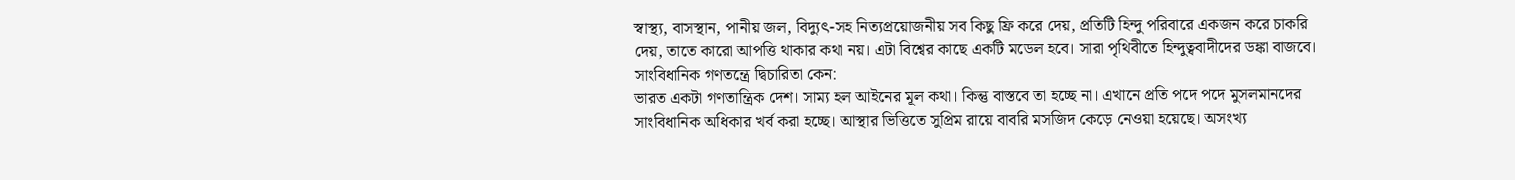স্বাস্থ্য, বাসস্থান, পানীয় জল, বিদ্যুৎ-সহ নিত্যপ্রয়োজনীয় সব কিছু ফ্রি করে দেয়, প্রতিটি হিন্দু পরিবারে একজন করে চাকরি দেয়, তাতে কারো আপত্তি থাকার কথা নয়। এটা বিশ্বের কাছে একটি মডেল হবে। সারা পৃথিবীতে হিন্দুত্ববাদীদের ডঙ্কা বাজবে।
সাংবিধানিক গণতন্ত্রে দ্বিচারিতা কেন:
ভারত একটা গণতান্ত্রিক দেশ। সাম্য হল আইনের মূল কথা। কিন্তু বাস্তবে তা হচ্ছে না। এখানে প্রতি পদে পদে মুসলমানদের সাংবিধানিক অধিকার খর্ব করা হচ্ছে। আস্থার ভিত্তিতে সুপ্রিম রায়ে বাবরি মসজিদ কেড়ে নেওয়া হয়েছে। অসংখ্য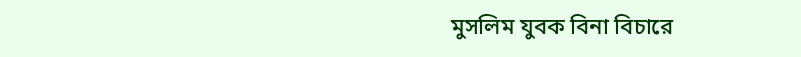মুসলিম যুবক বিনা বিচারে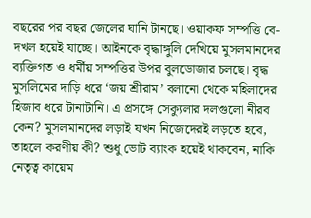বছরের পর বছর জেলের ঘানি টানছে। ওয়াকফ সম্পত্তি বে-দখল হয়েই যাচ্ছে। আইনকে বৃদ্ধাঙ্গুলি দেখিয়ে মুসলমানদের ব্যক্তিগত ও ধর্মীয় সম্পত্তির উপর বুলডোজার চলছে। বৃদ্ধ মুসলিমের দাড়ি ধরে ‘জয় শ্রীরাম’ বলানো থেকে মহিলাদের হিজাব ধরে টানাটানি। এ প্রসঙ্গে সেক্যুলার দলগুলো নীরব কেন? মুসলমানদের লড়াই যখন নিজেদেরই লড়তে হবে, তাহলে করণীয় কী? শুধু ভোট ব্যাংক হয়েই থাকবেন, নাকি নেতৃত্ব কায়েম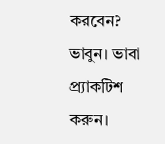করবেন? ভাবুন। ভাবা প্র্যাকটিশ করুন।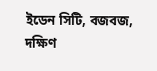ইডেন সিটি, বজবজ, দক্ষিণ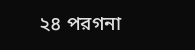২৪ পরগনা